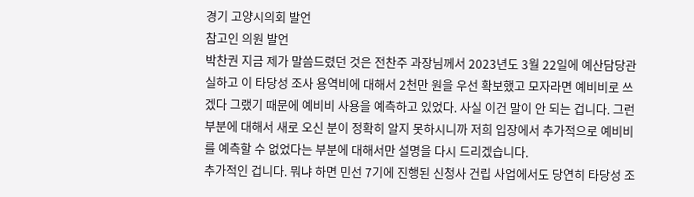경기 고양시의회 발언
참고인 의원 발언
박찬권 지금 제가 말씀드렸던 것은 전찬주 과장님께서 2023년도 3월 22일에 예산담당관실하고 이 타당성 조사 용역비에 대해서 2천만 원을 우선 확보했고 모자라면 예비비로 쓰겠다 그랬기 때문에 예비비 사용을 예측하고 있었다. 사실 이건 말이 안 되는 겁니다. 그런 부분에 대해서 새로 오신 분이 정확히 알지 못하시니까 저희 입장에서 추가적으로 예비비를 예측할 수 없었다는 부분에 대해서만 설명을 다시 드리겠습니다.
추가적인 겁니다. 뭐냐 하면 민선 7기에 진행된 신청사 건립 사업에서도 당연히 타당성 조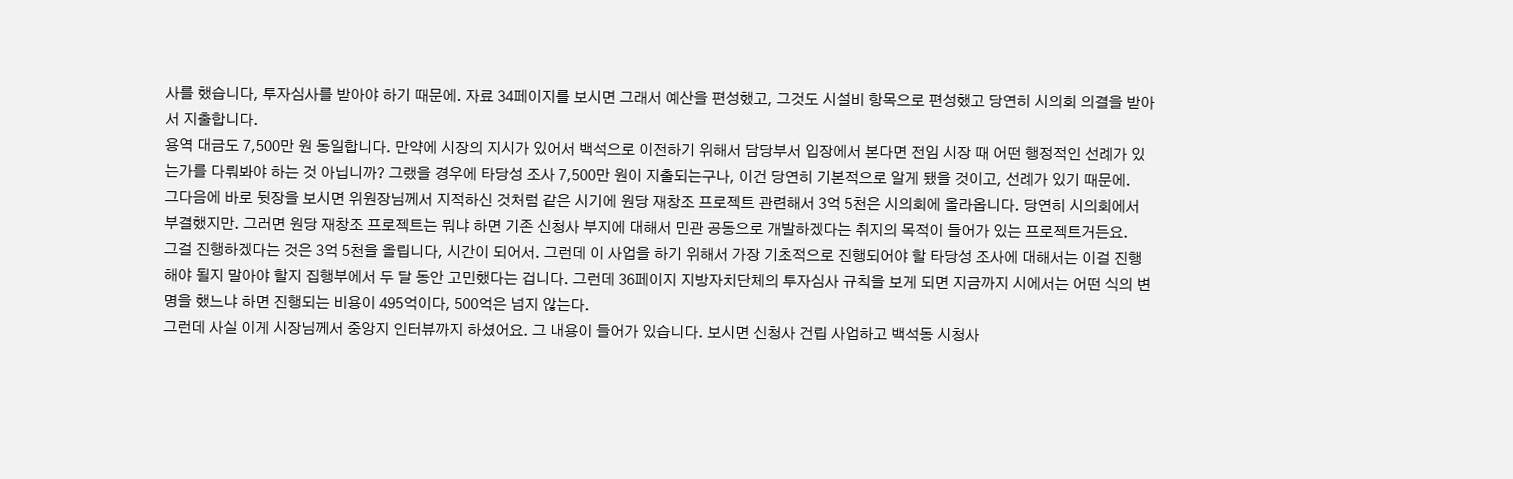사를 했습니다, 투자심사를 받아야 하기 때문에. 자료 34페이지를 보시면 그래서 예산을 편성했고, 그것도 시설비 항목으로 편성했고 당연히 시의회 의결을 받아서 지출합니다.
용역 대금도 7,500만 원 동일합니다. 만약에 시장의 지시가 있어서 백석으로 이전하기 위해서 담당부서 입장에서 본다면 전임 시장 때 어떤 행정적인 선례가 있는가를 다뤄봐야 하는 것 아닙니까? 그랬을 경우에 타당성 조사 7,500만 원이 지출되는구나, 이건 당연히 기본적으로 알게 됐을 것이고, 선례가 있기 때문에.
그다음에 바로 뒷장을 보시면 위원장님께서 지적하신 것처럼 같은 시기에 원당 재창조 프로젝트 관련해서 3억 5천은 시의회에 올라옵니다. 당연히 시의회에서 부결했지만. 그러면 원당 재창조 프로젝트는 뭐냐 하면 기존 신청사 부지에 대해서 민관 공동으로 개발하겠다는 취지의 목적이 들어가 있는 프로젝트거든요.
그걸 진행하겠다는 것은 3억 5천을 올립니다, 시간이 되어서. 그런데 이 사업을 하기 위해서 가장 기초적으로 진행되어야 할 타당성 조사에 대해서는 이걸 진행해야 될지 말아야 할지 집행부에서 두 달 동안 고민했다는 겁니다. 그런데 36페이지 지방자치단체의 투자심사 규칙을 보게 되면 지금까지 시에서는 어떤 식의 변명을 했느냐 하면 진행되는 비용이 495억이다, 500억은 넘지 않는다.
그런데 사실 이게 시장님께서 중앙지 인터뷰까지 하셨어요. 그 내용이 들어가 있습니다. 보시면 신청사 건립 사업하고 백석동 시청사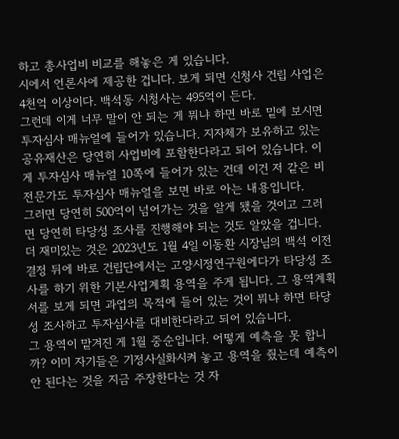하고 총사업비 비교를 해놓은 게 있습니다.
시에서 언론사에 제공한 겁니다. 보게 되면 신청사 건립 사업은 4천억 이상이다. 백석동 시청사는 495억이 든다.
그런데 이게 너무 말이 안 되는 게 뭐냐 하면 바로 밑에 보시면 투자심사 매뉴얼에 들어가 있습니다. 지자체가 보유하고 있는 공유재산은 당연히 사업비에 포함한다라고 되어 있습니다. 이게 투자심사 매뉴얼 10쪽에 들어가 있는 건데 이건 저 같은 비전문가도 투자심사 매뉴얼을 보면 바로 아는 내용입니다.
그러면 당연히 500억이 넘어가는 것을 알게 됐을 것이고 그러면 당연히 타당성 조사를 진행해야 되는 것도 알았을 겁니다. 더 재미있는 것은 2023년도 1월 4일 이동환 시장님의 백석 이전 결정 뒤에 바로 건립단에서는 고양시정연구원에다가 타당성 조사를 하기 위한 기본사업계획 용역을 주게 됩니다. 그 용역계획서를 보게 되면 과업의 목적에 들어 있는 것이 뭐냐 하면 타당성 조사하고 투자심사를 대비한다라고 되어 있습니다.
그 용역이 맡겨진 게 1월 중순입니다. 어떻게 예측을 못 합니까? 이미 자기들은 기정사실화시켜 놓고 용역을 줬는데 예측이 안 된다는 것을 지금 주장한다는 것 자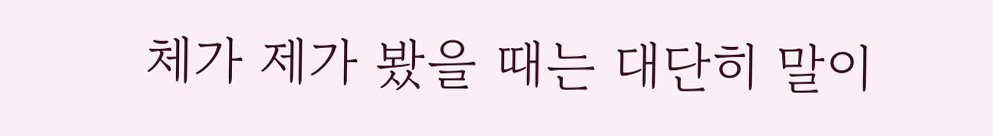체가 제가 봤을 때는 대단히 말이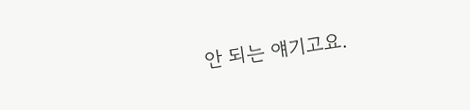안 되는 얘기고요.